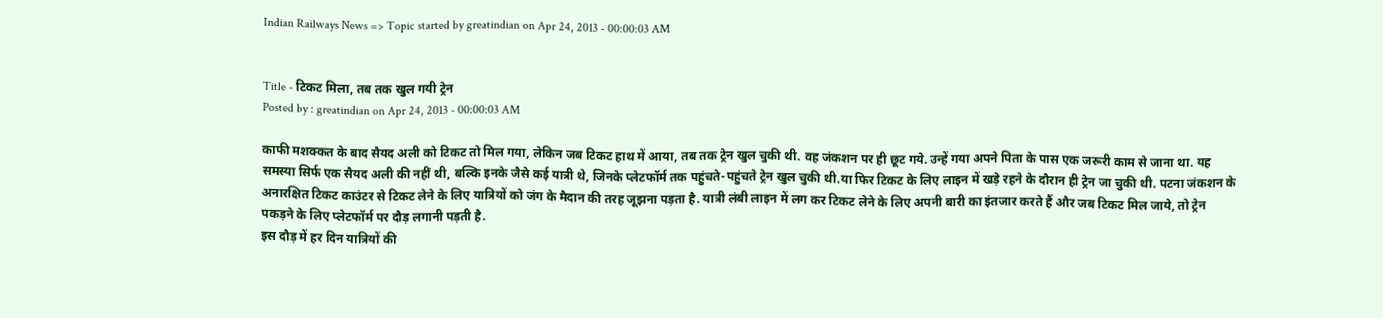Indian Railways News => Topic started by greatindian on Apr 24, 2013 - 00:00:03 AM


Title - टिकट मिला, तब तक खुल गयी ट्रेन
Posted by : greatindian on Apr 24, 2013 - 00:00:03 AM

काफी मशक्कत के बाद सैयद अली को टिकट तो मिल गया, लेकिन जब टिकट हाथ में आया, तब तक ट्रेन खुल चुकी थी. वह जंकशन पर ही छूट गये. उन्हें गया अपने पिता के पास एक जरूरी काम से जाना था. यह समस्या सिर्फ एक सैयद अली की नहीं थी, बल्कि इनके जैसे कई यात्री थे, जिनके प्लेटफॉर्म तक पहुंचते-पहुंचते ट्रेन खुल चुकी थी.या फिर टिकट के लिए लाइन में खड़े रहने के दौरान ही ट्रेन जा चुकी थी. पटना जंकशन के अनारक्षित टिकट काउंटर से टिकट लेने के लिए यात्रियों को जंग के मैदान की तरह जूझना पड़ता है. यात्री लंबी लाइन में लग कर टिकट लेने के लिए अपनी बारी का इंतजार करते हैं और जब टिकट मिल जाये, तो ट्रेन पकड़ने के लिए प्लेटफॉर्म पर दौड़ लगानी पड़ती है.
इस दौड़ में हर दिन यात्रियों की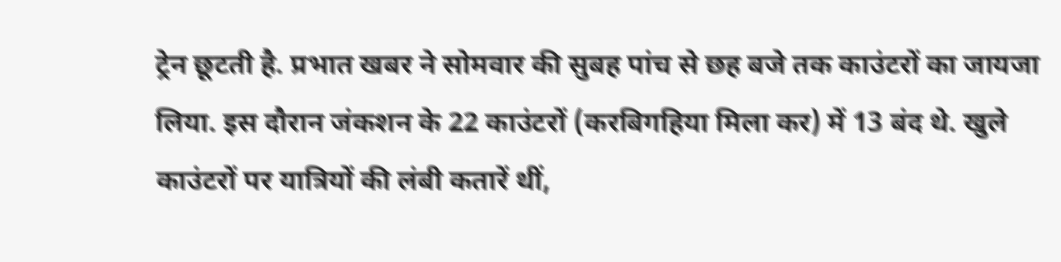ट्रेन छूटती है. प्रभात खबर ने सोमवार की सुबह पांच से छह बजे तक काउंटरों का जायजा लिया. इस दौरान जंकशन के 22 काउंटरों (करबिगहिया मिला कर) में 13 बंद थे. खुले काउंटरों पर यात्रियों की लंबी कतारें थीं,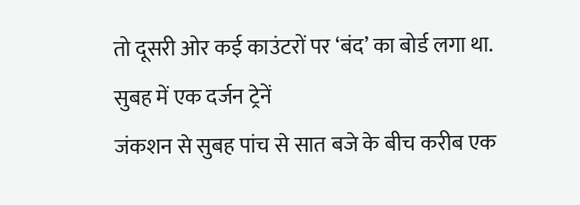तो दूसरी ओर कई काउंटरों पर ‘बंद’ का बोर्ड लगा था.
सुबह में एक दर्जन ट्रेनें
जंकशन से सुबह पांच से सात बजे के बीच करीब एक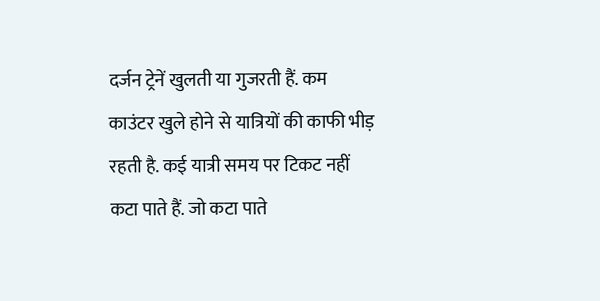दर्जन ट्रेनें खुलती या गुजरती हैं. कम काउंटर खुले होने से यात्रियों की काफी भीड़ रहती है. कई यात्री समय पर टिकट नहीं कटा पाते हैं. जो कटा पाते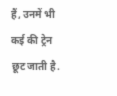हैं, उनमें भी कई की ट्रेन छूट जाती है.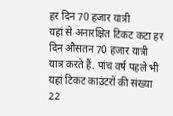हर दिन 70 हजार यात्री
यहां से अनारक्षित टिकट कटा हर दिन औसतन 70 हजार यात्री यात्र करते हैं. पांच वर्ष पहले भी यहां टिकट काउंटरों की संख्या 22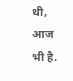थी, आज भी है.